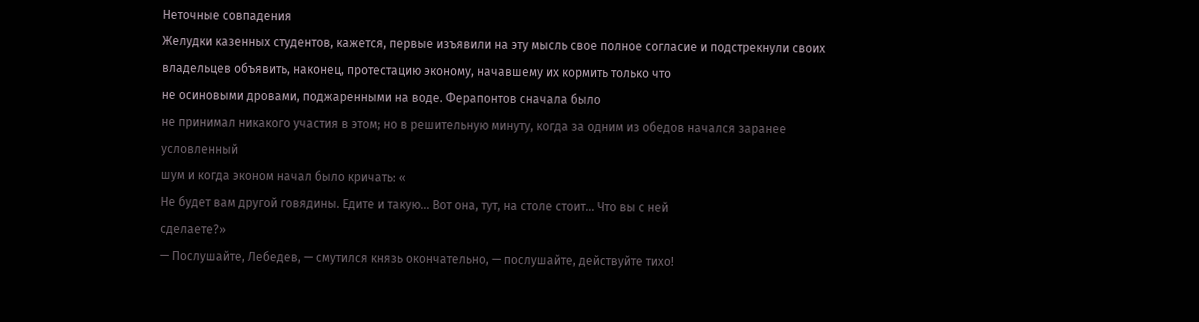Неточные совпадения
Желудки казенных студентов, кажется, первые изъявили на эту мысль свое полное согласие и подстрекнули своих владельцев объявить, наконец, протестацию эконому, начавшему их кормить только что
не осиновыми дровами, поджаренными на воде. Ферапонтов сначала было
не принимал никакого участия в этом; но в решительную минуту, когда за одним из обедов начался заранее условленный
шум и когда эконом начал было кричать: «
Не будет вам другой говядины. Едите и такую… Вот она, тут, на столе стоит… Что вы с ней
сделаете?»
— Послушайте, Лебедев, — смутился князь окончательно, — послушайте, действуйте тихо!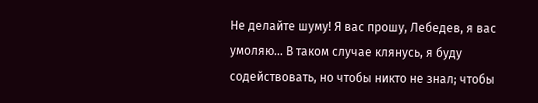Не делайте шуму! Я вас прошу, Лебедев, я вас умоляю… В таком случае клянусь, я буду содействовать, но чтобы никто не знал; чтобы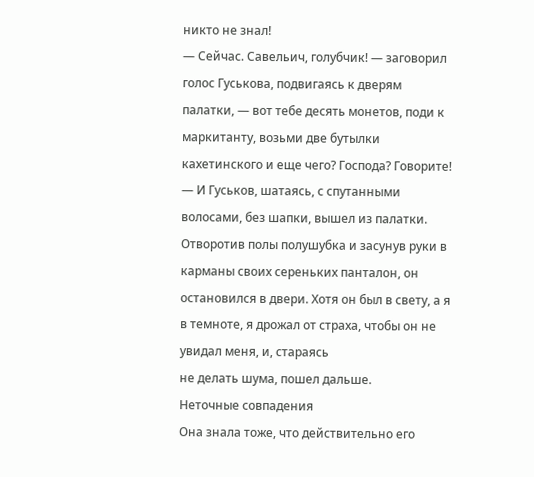никто не знал!
— Сейчас. Савельич, голубчик! — заговорил голос Гуськова, подвигаясь к дверям палатки, — вот тебе десять монетов, поди к маркитанту, возьми две бутылки кахетинского и еще чего? Господа? Говорите! — И Гуськов, шатаясь, с спутанными волосами, без шапки, вышел из палатки. Отворотив полы полушубка и засунув руки в карманы своих сереньких панталон, он остановился в двери. Хотя он был в свету, а я в темноте, я дрожал от страха, чтобы он не увидал меня, и, стараясь
не делать шума, пошел дальше.
Неточные совпадения
Она знала тоже, что действительно его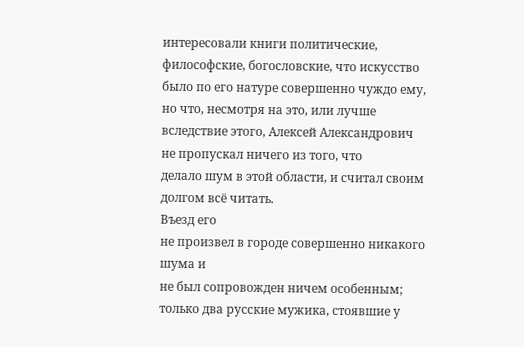интересовали книги политические, философские, богословские, что искусство было по его натуре совершенно чуждо ему, но что, несмотря на это, или лучше вследствие этого, Алексей Александрович
не пропускал ничего из того, что
делало шум в этой области, и считал своим долгом всё читать.
Въезд его
не произвел в городе совершенно никакого
шума и
не был сопровожден ничем особенным; только два русские мужика, стоявшие у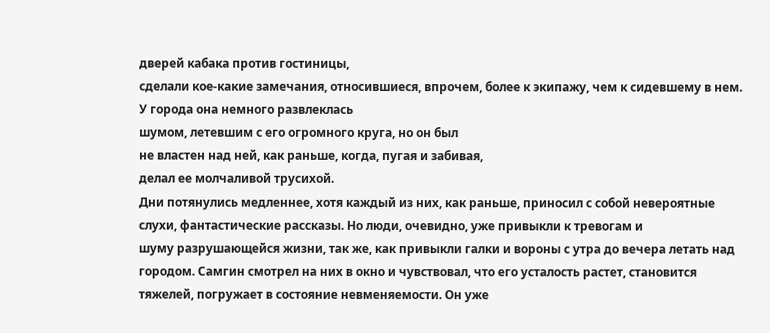дверей кабака против гостиницы,
сделали кое-какие замечания, относившиеся, впрочем, более к экипажу, чем к сидевшему в нем.
У города она немного развлеклась
шумом, летевшим с его огромного круга, но он был
не властен над ней, как раньше, когда, пугая и забивая,
делал ее молчаливой трусихой.
Дни потянулись медленнее, хотя каждый из них, как раньше, приносил с собой невероятные слухи, фантастические рассказы. Но люди, очевидно, уже привыкли к тревогам и
шуму разрушающейся жизни, так же, как привыкли галки и вороны с утра до вечера летать над городом. Самгин смотрел на них в окно и чувствовал, что его усталость растет, становится тяжелей, погружает в состояние невменяемости. Он уже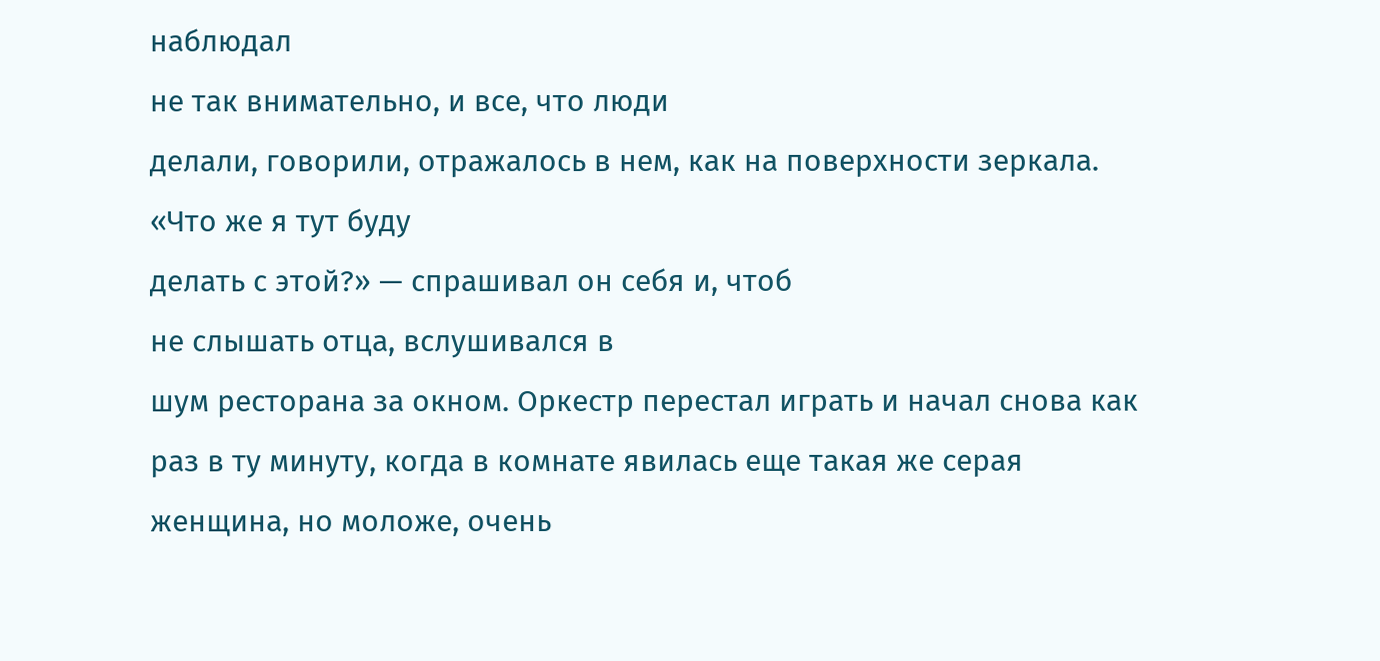наблюдал
не так внимательно, и все, что люди
делали, говорили, отражалось в нем, как на поверхности зеркала.
«Что же я тут буду
делать с этой?» — спрашивал он себя и, чтоб
не слышать отца, вслушивался в
шум ресторана за окном. Оркестр перестал играть и начал снова как раз в ту минуту, когда в комнате явилась еще такая же серая женщина, но моложе, очень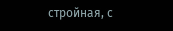стройная, с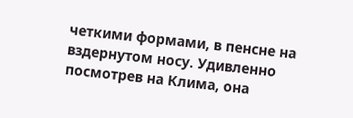четкими формами, в пенсне на вздернутом носу. Удивленно посмотрев на Клима, она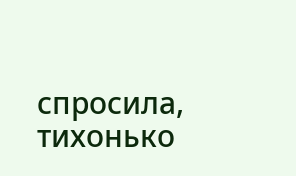спросила, тихонько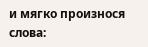и мягко произнося слова: